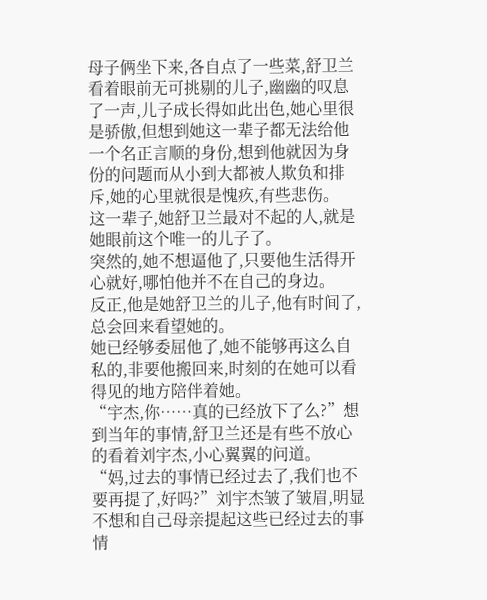母子俩坐下来,各自点了一些菜,舒卫兰看着眼前无可挑剔的儿子,幽幽的叹息了一声,儿子成长得如此出色,她心里很是骄傲,但想到她这一辈子都无法给他一个名正言顺的身份,想到他就因为身份的问题而从小到大都被人欺负和排斥,她的心里就很是愧疚,有些悲伤。
这一辈子,她舒卫兰最对不起的人,就是她眼前这个唯一的儿子了。
突然的,她不想逼他了,只要他生活得开心就好,哪怕他并不在自己的身边。
反正,他是她舒卫兰的儿子,他有时间了,总会回来看望她的。
她已经够委屈他了,她不能够再这么自私的,非要他搬回来,时刻的在她可以看得见的地方陪伴着她。
“宇杰,你……真的已经放下了么?”想到当年的事情,舒卫兰还是有些不放心的看着刘宇杰,小心翼翼的问道。
“妈,过去的事情已经过去了,我们也不要再提了,好吗?”刘宇杰皱了皱眉,明显不想和自己母亲提起这些已经过去的事情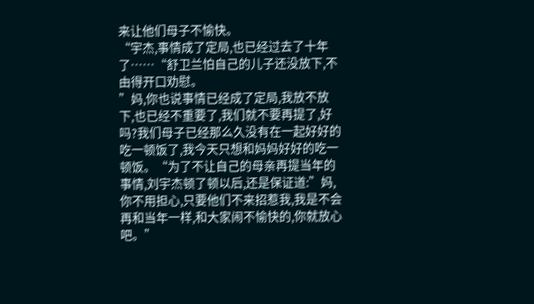来让他们母子不愉快。
“宇杰,事情成了定局,也已经过去了十年了……“舒卫兰怕自己的儿子还没放下,不由得开口劝慰。
”妈,你也说事情已经成了定局,我放不放下,也已经不重要了,我们就不要再提了,好吗?我们母子已经那么久没有在一起好好的吃一顿饭了,我今天只想和妈妈好好的吃一顿饭。“为了不让自己的母亲再提当年的事情,刘宇杰顿了顿以后,还是保证道:”妈,你不用担心,只要他们不来招惹我,我是不会再和当年一样,和大家闹不愉快的,你就放心吧。”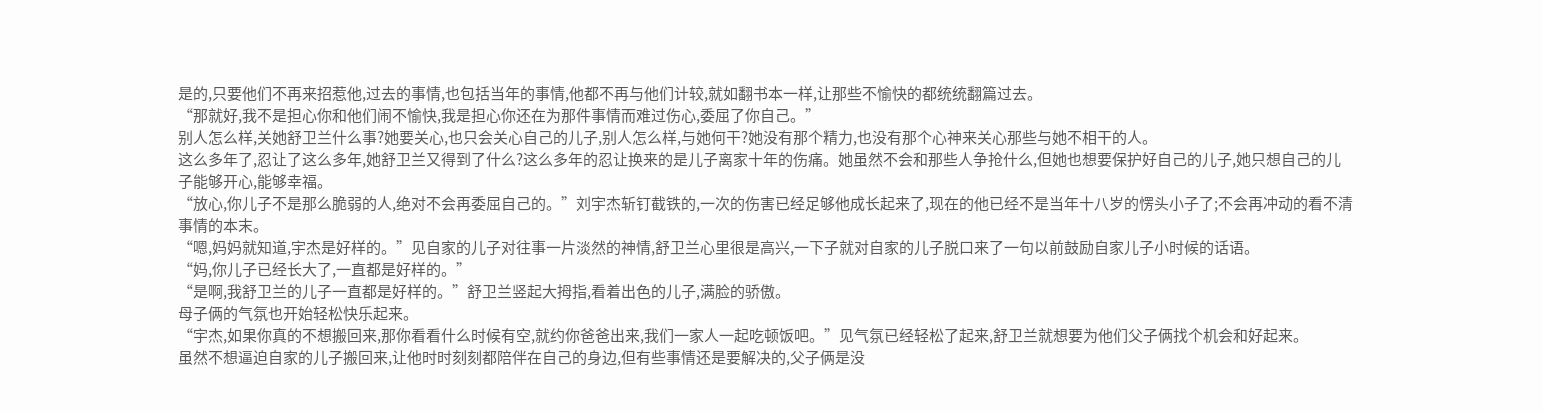是的,只要他们不再来招惹他,过去的事情,也包括当年的事情,他都不再与他们计较,就如翻书本一样,让那些不愉快的都统统翻篇过去。
“那就好,我不是担心你和他们闹不愉快,我是担心你还在为那件事情而难过伤心,委屈了你自己。”
别人怎么样,关她舒卫兰什么事?她要关心,也只会关心自己的儿子,别人怎么样,与她何干?她没有那个精力,也没有那个心神来关心那些与她不相干的人。
这么多年了,忍让了这么多年,她舒卫兰又得到了什么?这么多年的忍让换来的是儿子离家十年的伤痛。她虽然不会和那些人争抢什么,但她也想要保护好自己的儿子,她只想自己的儿子能够开心,能够幸福。
“放心,你儿子不是那么脆弱的人,绝对不会再委屈自己的。”刘宇杰斩钉截铁的,一次的伤害已经足够他成长起来了,现在的他已经不是当年十八岁的愣头小子了;不会再冲动的看不清事情的本末。
“嗯,妈妈就知道,宇杰是好样的。”见自家的儿子对往事一片淡然的神情,舒卫兰心里很是高兴,一下子就对自家的儿子脱口来了一句以前鼓励自家儿子小时候的话语。
“妈,你儿子已经长大了,一直都是好样的。”
“是啊,我舒卫兰的儿子一直都是好样的。”舒卫兰竖起大拇指,看着出色的儿子,满脸的骄傲。
母子俩的气氛也开始轻松快乐起来。
“宇杰,如果你真的不想搬回来,那你看看什么时候有空,就约你爸爸出来,我们一家人一起吃顿饭吧。”见气氛已经轻松了起来,舒卫兰就想要为他们父子俩找个机会和好起来。
虽然不想逼迫自家的儿子搬回来,让他时时刻刻都陪伴在自己的身边,但有些事情还是要解决的,父子俩是没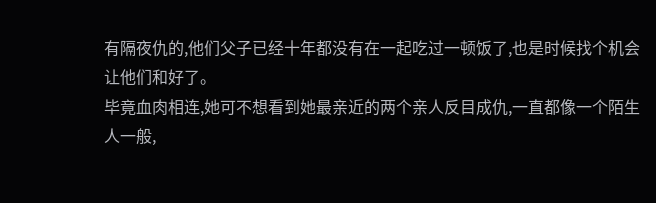有隔夜仇的,他们父子已经十年都没有在一起吃过一顿饭了,也是时候找个机会让他们和好了。
毕竟血肉相连,她可不想看到她最亲近的两个亲人反目成仇,一直都像一个陌生人一般,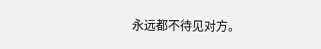永远都不待见对方。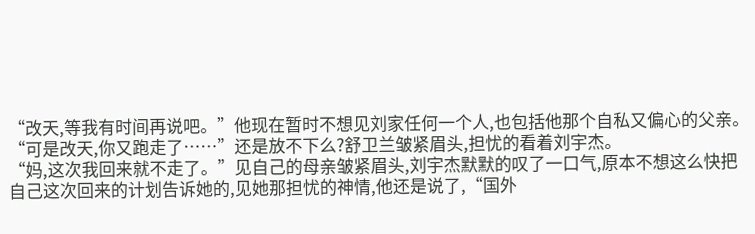“改天,等我有时间再说吧。”他现在暂时不想见刘家任何一个人,也包括他那个自私又偏心的父亲。
“可是改天,你又跑走了……”还是放不下么?舒卫兰皱紧眉头,担忧的看着刘宇杰。
“妈,这次我回来就不走了。”见自己的母亲皱紧眉头,刘宇杰默默的叹了一口气,原本不想这么快把自己这次回来的计划告诉她的,见她那担忧的神情,他还是说了,“国外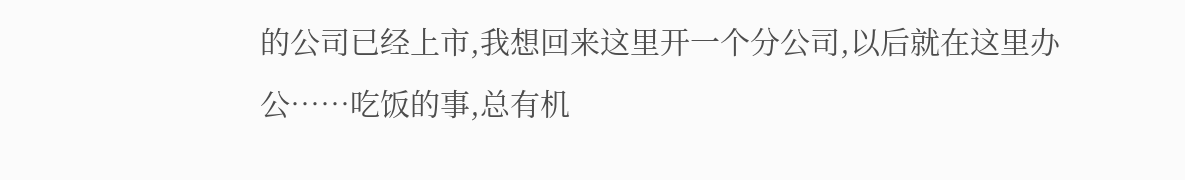的公司已经上市,我想回来这里开一个分公司,以后就在这里办公……吃饭的事,总有机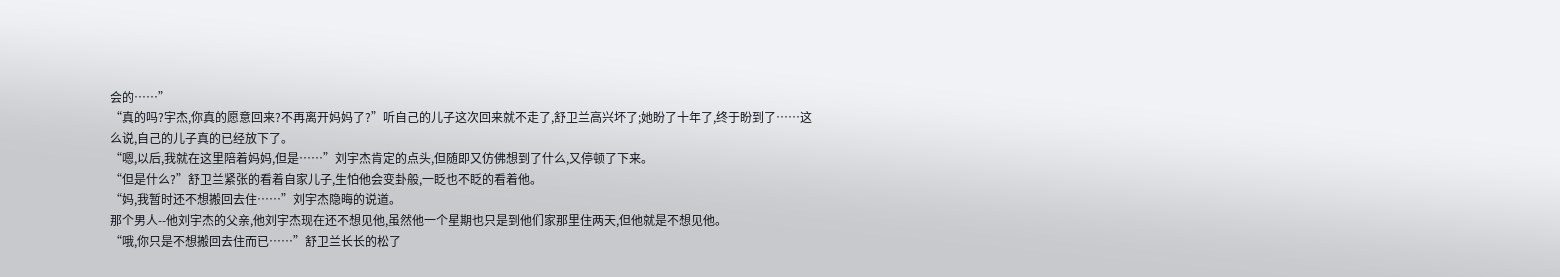会的……”
“真的吗?宇杰,你真的愿意回来?不再离开妈妈了?”听自己的儿子这次回来就不走了,舒卫兰高兴坏了;她盼了十年了,终于盼到了……这么说,自己的儿子真的已经放下了。
“嗯,以后,我就在这里陪着妈妈,但是……”刘宇杰肯定的点头,但随即又仿佛想到了什么,又停顿了下来。
“但是什么?”舒卫兰紧张的看着自家儿子,生怕他会变卦般,一眨也不眨的看着他。
“妈,我暂时还不想搬回去住……”刘宇杰隐晦的说道。
那个男人--他刘宇杰的父亲,他刘宇杰现在还不想见他,虽然他一个星期也只是到他们家那里住两天,但他就是不想见他。
“哦,你只是不想搬回去住而已……”舒卫兰长长的松了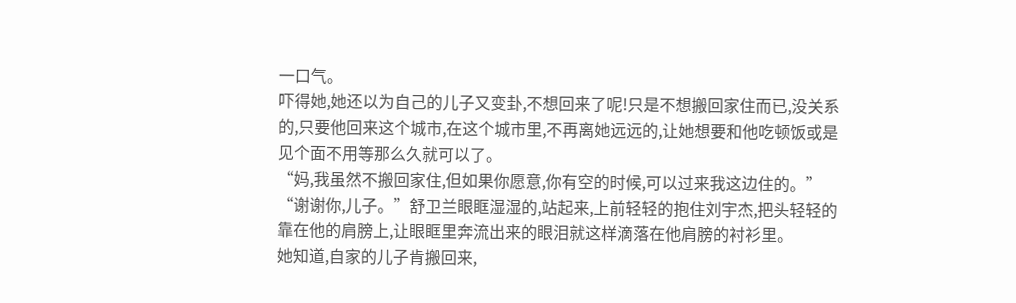一口气。
吓得她,她还以为自己的儿子又变卦,不想回来了呢!只是不想搬回家住而已,没关系的,只要他回来这个城市,在这个城市里,不再离她远远的,让她想要和他吃顿饭或是见个面不用等那么久就可以了。
“妈,我虽然不搬回家住,但如果你愿意,你有空的时候,可以过来我这边住的。”
“谢谢你,儿子。”舒卫兰眼眶湿湿的,站起来,上前轻轻的抱住刘宇杰,把头轻轻的靠在他的肩膀上,让眼眶里奔流出来的眼泪就这样滴落在他肩膀的衬衫里。
她知道,自家的儿子肯搬回来,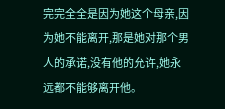完完全全是因为她这个母亲,因为她不能离开,那是她对那个男人的承诺,没有他的允许,她永远都不能够离开他。